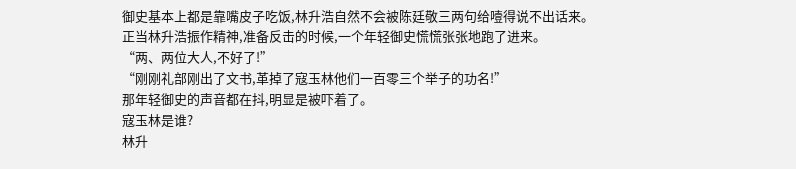御史基本上都是靠嘴皮子吃饭,林升浩自然不会被陈廷敬三两句给噎得说不出话来。
正当林升浩振作精神,准备反击的时候,一个年轻御史慌慌张张地跑了进来。
“两、两位大人,不好了!”
“刚刚礼部刚出了文书,革掉了寇玉林他们一百零三个举子的功名!”
那年轻御史的声音都在抖,明显是被吓着了。
寇玉林是谁?
林升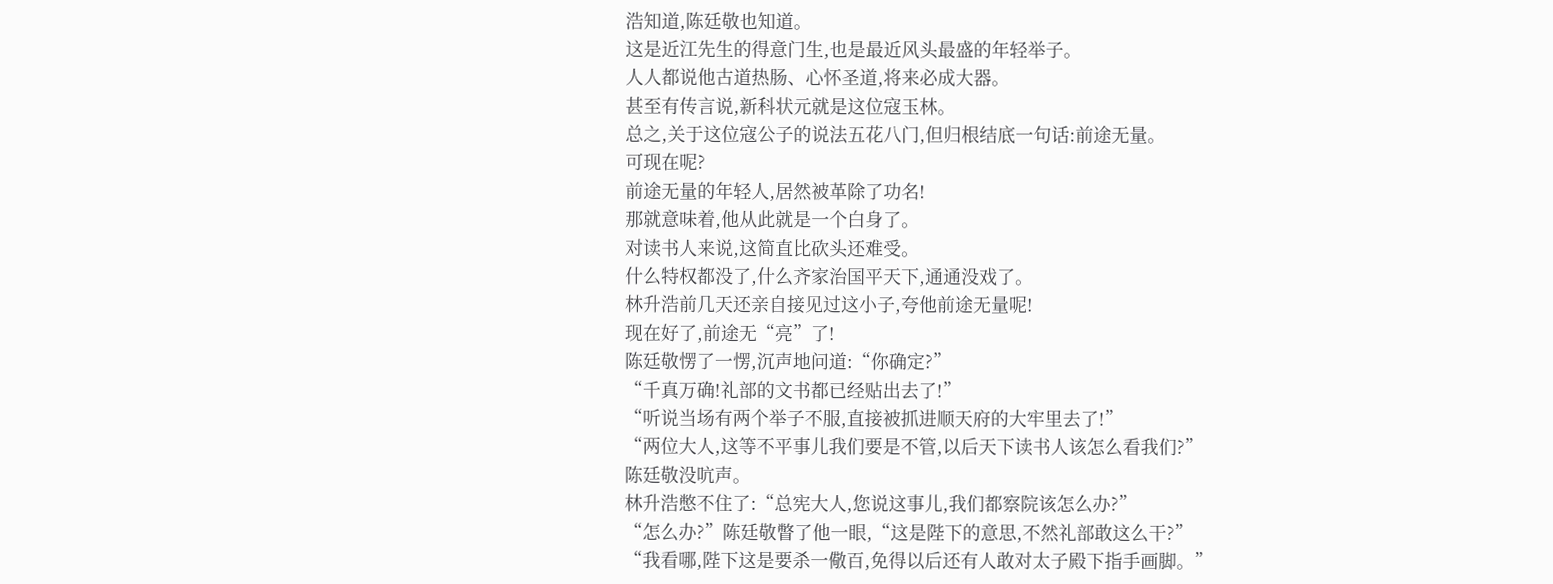浩知道,陈廷敬也知道。
这是近江先生的得意门生,也是最近风头最盛的年轻举子。
人人都说他古道热肠、心怀圣道,将来必成大器。
甚至有传言说,新科状元就是这位寇玉林。
总之,关于这位寇公子的说法五花八门,但归根结底一句话:前途无量。
可现在呢?
前途无量的年轻人,居然被革除了功名!
那就意味着,他从此就是一个白身了。
对读书人来说,这简直比砍头还难受。
什么特权都没了,什么齐家治国平天下,通通没戏了。
林升浩前几天还亲自接见过这小子,夸他前途无量呢!
现在好了,前途无“亮”了!
陈廷敬愣了一愣,沉声地问道:“你确定?”
“千真万确!礼部的文书都已经贴出去了!”
“听说当场有两个举子不服,直接被抓进顺天府的大牢里去了!”
“两位大人,这等不平事儿我们要是不管,以后天下读书人该怎么看我们?”
陈廷敬没吭声。
林升浩憋不住了:“总宪大人,您说这事儿,我们都察院该怎么办?”
“怎么办?”陈廷敬瞥了他一眼,“这是陛下的意思,不然礼部敢这么干?”
“我看哪,陛下这是要杀一儆百,免得以后还有人敢对太子殿下指手画脚。”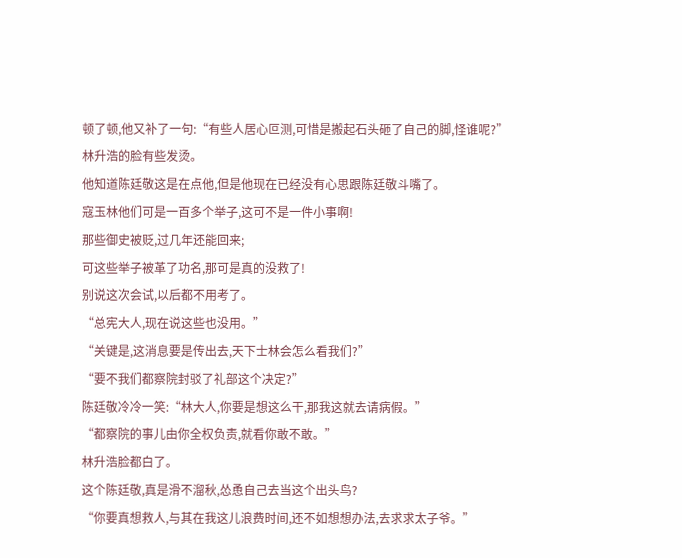顿了顿,他又补了一句:“有些人居心叵测,可惜是搬起石头砸了自己的脚,怪谁呢?”
林升浩的脸有些发烫。
他知道陈廷敬这是在点他,但是他现在已经没有心思跟陈廷敬斗嘴了。
寇玉林他们可是一百多个举子,这可不是一件小事啊!
那些御史被贬,过几年还能回来;
可这些举子被革了功名,那可是真的没救了!
别说这次会试,以后都不用考了。
“总宪大人,现在说这些也没用。”
“关键是,这消息要是传出去,天下士林会怎么看我们?”
“要不我们都察院封驳了礼部这个决定?”
陈廷敬冷冷一笑:“林大人,你要是想这么干,那我这就去请病假。”
“都察院的事儿由你全权负责,就看你敢不敢。”
林升浩脸都白了。
这个陈廷敬,真是滑不溜秋,怂恿自己去当这个出头鸟?
“你要真想救人,与其在我这儿浪费时间,还不如想想办法,去求求太子爷。”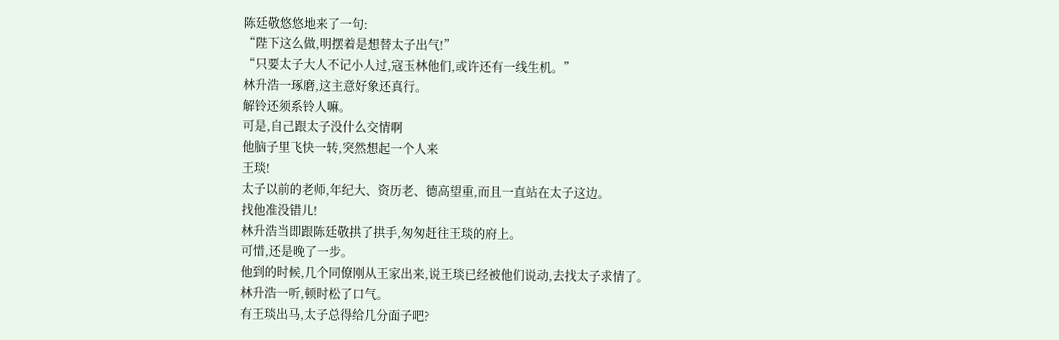陈廷敬悠悠地来了一句:
“陛下这么做,明摆着是想替太子出气!”
“只要太子大人不记小人过,寇玉林他们,或许还有一线生机。”
林升浩一琢磨,这主意好象还真行。
解铃还须系铃人嘛。
可是,自己跟太子没什么交情啊
他脑子里飞快一转,突然想起一个人来
王琰!
太子以前的老师,年纪大、资历老、德高望重,而且一直站在太子这边。
找他准没错儿!
林升浩当即跟陈廷敬拱了拱手,匆匆赶往王琰的府上。
可惜,还是晚了一步。
他到的时候,几个同僚刚从王家出来,说王琰已经被他们说动,去找太子求情了。
林升浩一听,顿时松了口气。
有王琰出马,太子总得给几分面子吧?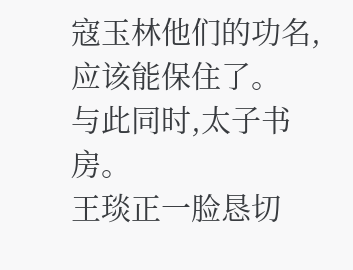寇玉林他们的功名,应该能保住了。
与此同时,太子书房。
王琰正一脸恳切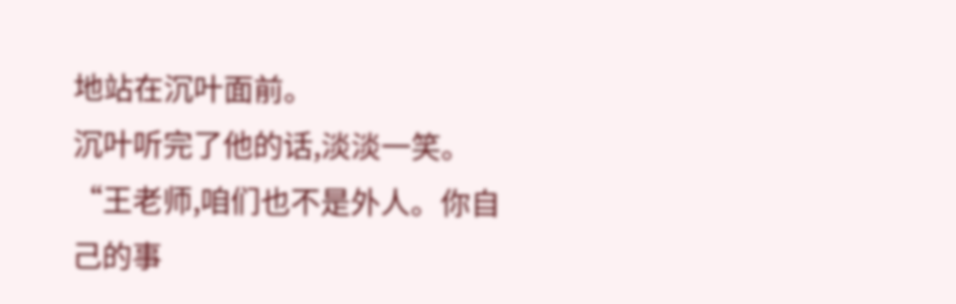地站在沉叶面前。
沉叶听完了他的话,淡淡一笑。
“王老师,咱们也不是外人。你自己的事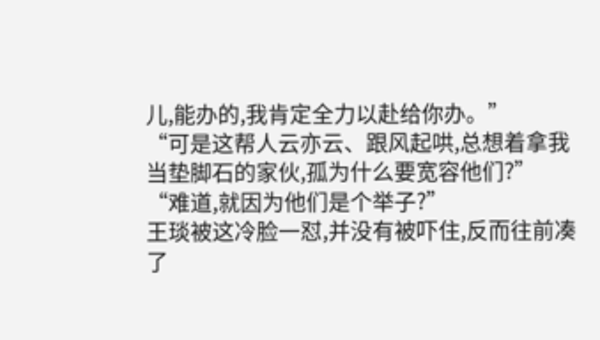儿,能办的,我肯定全力以赴给你办。”
“可是这帮人云亦云、跟风起哄,总想着拿我当垫脚石的家伙,孤为什么要宽容他们?”
“难道,就因为他们是个举子?”
王琰被这冷脸一怼,并没有被吓住,反而往前凑了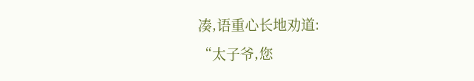凑,语重心长地劝道:
“太子爷,您